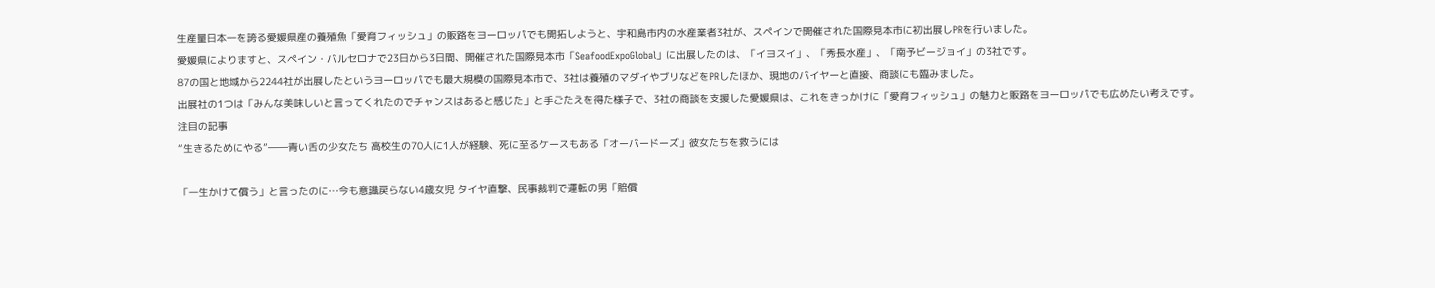生産量日本一を誇る愛媛県産の養殖魚「愛育フィッシュ」の販路をヨーロッパでも開拓しようと、宇和島市内の水産業者3社が、スペインで開催された国際見本市に初出展しPRを行いました。
愛媛県によりますと、スペイン・バルセロナで23日から3日間、開催された国際見本市「SeafoodExpoGlobal」に出展したのは、「イヨスイ」、「秀長水産」、「南予ビージョイ」の3社です。
87の国と地域から2244社が出展したというヨーロッパでも最大規模の国際見本市で、3社は養殖のマダイやブリなどをPRしたほか、現地のバイヤーと直接、商談にも臨みました。
出展社の1つは「みんな美味しいと言ってくれたのでチャンスはあると感じた」と手ごたえを得た様子で、3社の商談を支援した愛媛県は、これをきっかけに「愛育フィッシュ」の魅力と販路をヨーロッパでも広めたい考えです。
注目の記事
“生きるためにやる”――青い舌の少女たち 高校生の70人に1人が経験、死に至るケースもある「オーバードーズ」彼女たちを救うには

「一生かけて償う」と言ったのに…今も意識戻らない4歳女児 タイヤ直撃、民事裁判で運転の男「賠償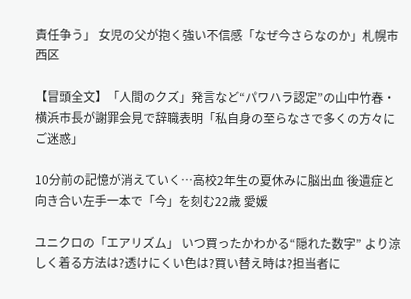責任争う」 女児の父が抱く強い不信感「なぜ今さらなのか」札幌市西区

【冒頭全文】「人間のクズ」発言など“パワハラ認定”の山中竹春・横浜市長が謝罪会見で辞職表明「私自身の至らなさで多くの方々にご迷惑」

10分前の記憶が消えていく…高校2年生の夏休みに脳出血 後遺症と向き合い左手一本で「今」を刻む22歳 愛媛

ユニクロの「エアリズム」 いつ買ったかわかる“隠れた数字” より涼しく着る方法は?透けにくい色は?買い替え時は?担当者に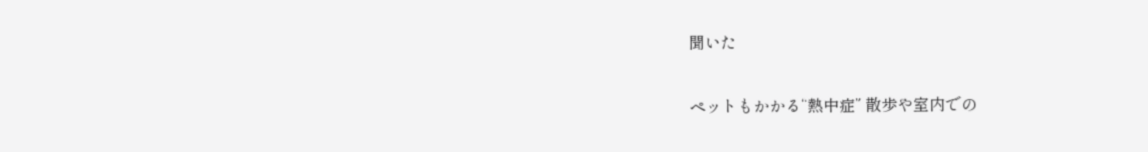聞いた

ペットもかかる“熱中症” 散歩や室内での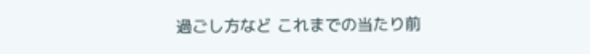過ごし方など これまでの当たり前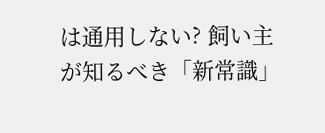は通用しない? 飼い主が知るべき「新常識」